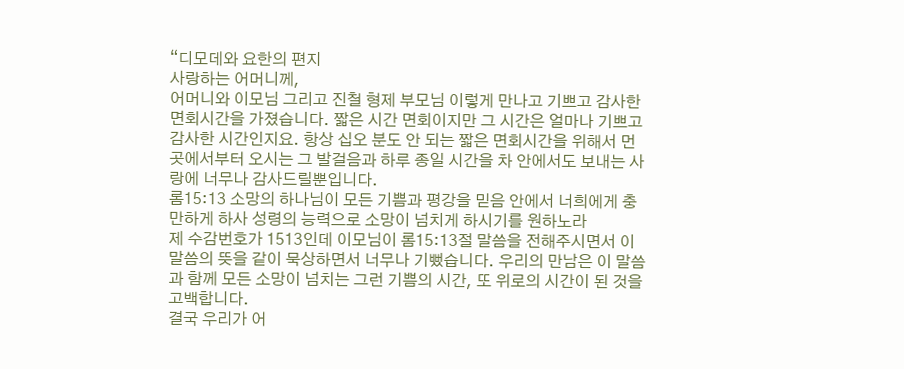“디모데와 요한의 편지
사랑하는 어머니께,
어머니와 이모님 그리고 진철 형제 부모님 이렇게 만나고 기쁘고 감사한 면회시간을 가졌습니다. 짧은 시간 면회이지만 그 시간은 얼마나 기쁘고 감사한 시간인지요. 항상 십오 분도 안 되는 짧은 면회시간을 위해서 먼 곳에서부터 오시는 그 발걸음과 하루 종일 시간을 차 안에서도 보내는 사랑에 너무나 감사드릴뿐입니다.
롬15:13 소망의 하나님이 모든 기쁨과 평강을 믿음 안에서 너희에게 충만하게 하사 성령의 능력으로 소망이 넘치게 하시기를 원하노라
제 수감번호가 1513인데 이모님이 롬15:13절 말씀을 전해주시면서 이 말씀의 뜻을 같이 묵상하면서 너무나 기뻤습니다. 우리의 만남은 이 말씀과 함께 모든 소망이 넘치는 그런 기쁨의 시간, 또 위로의 시간이 된 것을 고백합니다.
결국 우리가 어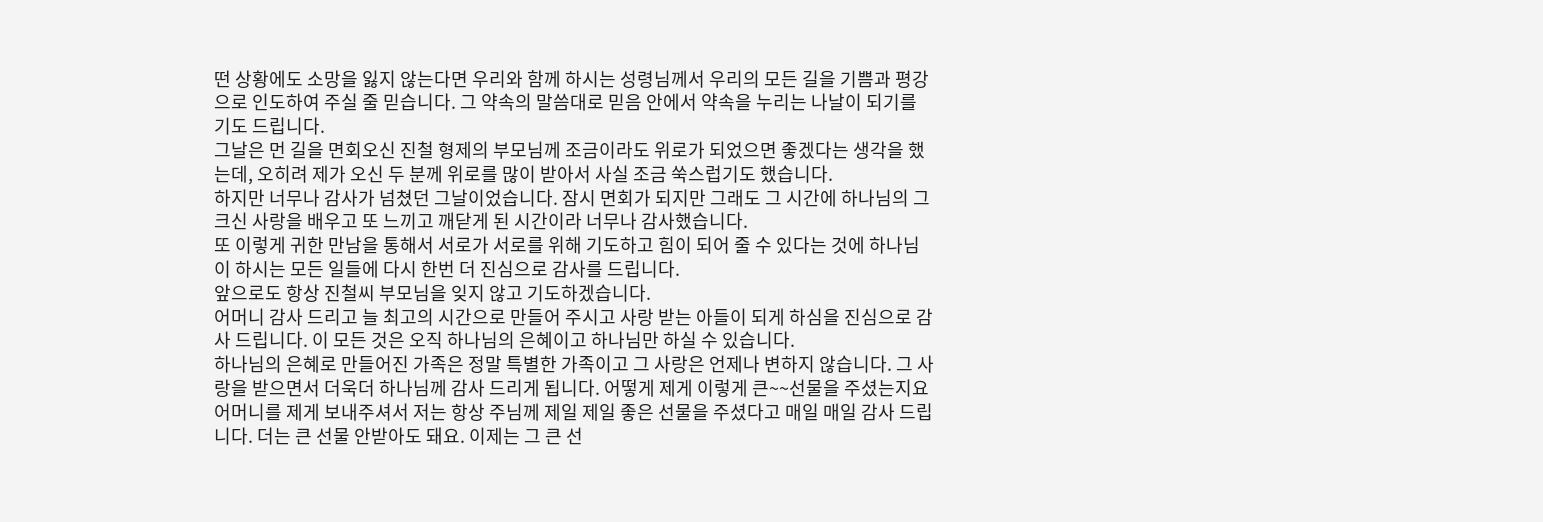떤 상황에도 소망을 잃지 않는다면 우리와 함께 하시는 성령님께서 우리의 모든 길을 기쁨과 평강으로 인도하여 주실 줄 믿습니다. 그 약속의 말씀대로 믿음 안에서 약속을 누리는 나날이 되기를 기도 드립니다.
그날은 먼 길을 면회오신 진철 형제의 부모님께 조금이라도 위로가 되었으면 좋겠다는 생각을 했는데, 오히려 제가 오신 두 분께 위로를 많이 받아서 사실 조금 쑥스럽기도 했습니다.
하지만 너무나 감사가 넘쳤던 그날이었습니다. 잠시 면회가 되지만 그래도 그 시간에 하나님의 그 크신 사랑을 배우고 또 느끼고 깨닫게 된 시간이라 너무나 감사했습니다.
또 이렇게 귀한 만남을 통해서 서로가 서로를 위해 기도하고 힘이 되어 줄 수 있다는 것에 하나님이 하시는 모든 일들에 다시 한번 더 진심으로 감사를 드립니다.
앞으로도 항상 진철씨 부모님을 잊지 않고 기도하겠습니다.
어머니 감사 드리고 늘 최고의 시간으로 만들어 주시고 사랑 받는 아들이 되게 하심을 진심으로 감사 드립니다. 이 모든 것은 오직 하나님의 은혜이고 하나님만 하실 수 있습니다.
하나님의 은혜로 만들어진 가족은 정말 특별한 가족이고 그 사랑은 언제나 변하지 않습니다. 그 사랑을 받으면서 더욱더 하나님께 감사 드리게 됩니다. 어떻게 제게 이렇게 큰~~선물을 주셨는지요 어머니를 제게 보내주셔서 저는 항상 주님께 제일 제일 좋은 선물을 주셨다고 매일 매일 감사 드립니다. 더는 큰 선물 안받아도 돼요. 이제는 그 큰 선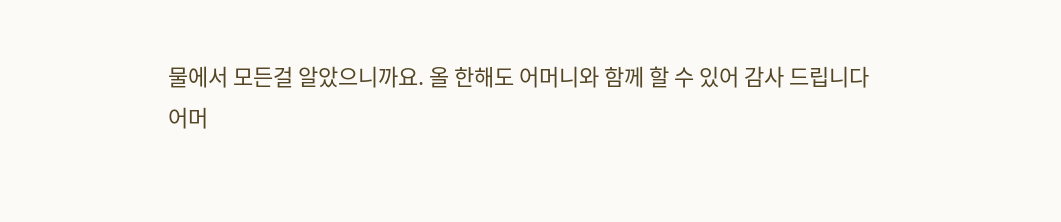물에서 모든걸 알았으니까요. 올 한해도 어머니와 함께 할 수 있어 감사 드립니다
어머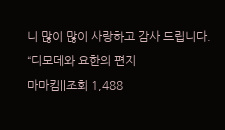니 많이 많이 사랑하고 감사 드립니다.
“디모데와 요한의 편지
마마킴||조회 1,488